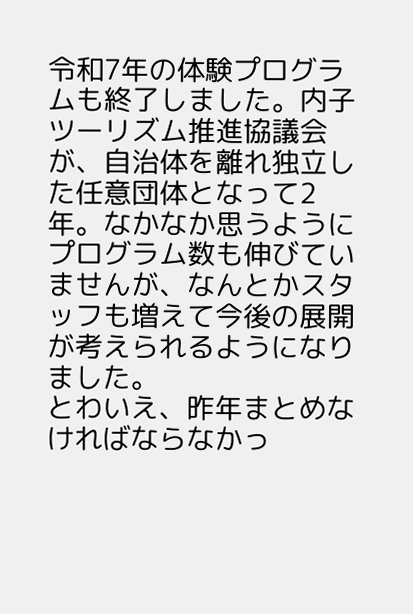令和7年の体験プログラムも終了しました。内子ツーリズム推進協議会が、自治体を離れ独立した任意団体となって2年。なかなか思うようにプログラム数も伸びていませんが、なんとかスタッフも増えて今後の展開が考えられるようになりました。
とわいえ、昨年まとめなければならなかっ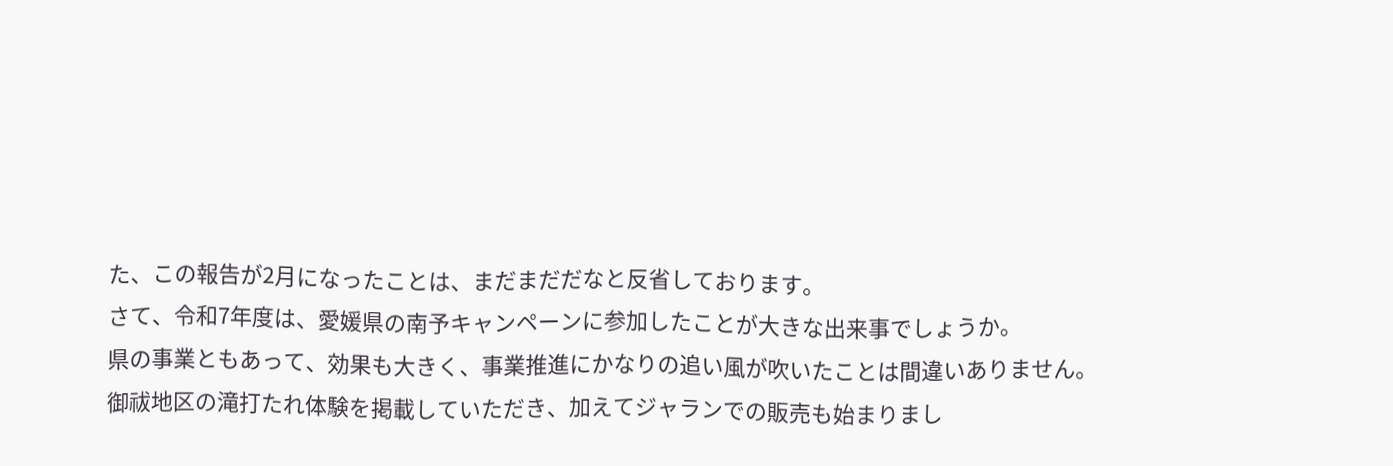た、この報告が2月になったことは、まだまだだなと反省しております。
さて、令和7年度は、愛媛県の南予キャンペーンに参加したことが大きな出来事でしょうか。
県の事業ともあって、効果も大きく、事業推進にかなりの追い風が吹いたことは間違いありません。
御祓地区の滝打たれ体験を掲載していただき、加えてジャランでの販売も始まりまし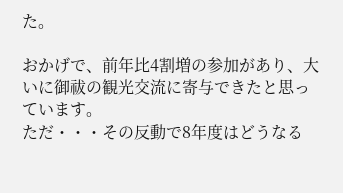た。

おかげで、前年比4割増の参加があり、大いに御祓の観光交流に寄与できたと思っています。
ただ・・・その反動で8年度はどうなる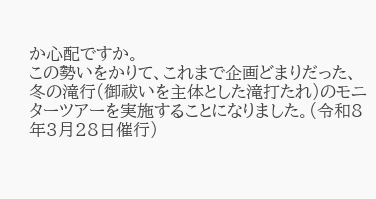か心配ですか。
この勢いをかりて、これまで企画どまりだった、冬の滝行(御祓いを主体とした滝打たれ)のモニターツアーを実施することになりました。(令和8年3月28日催行)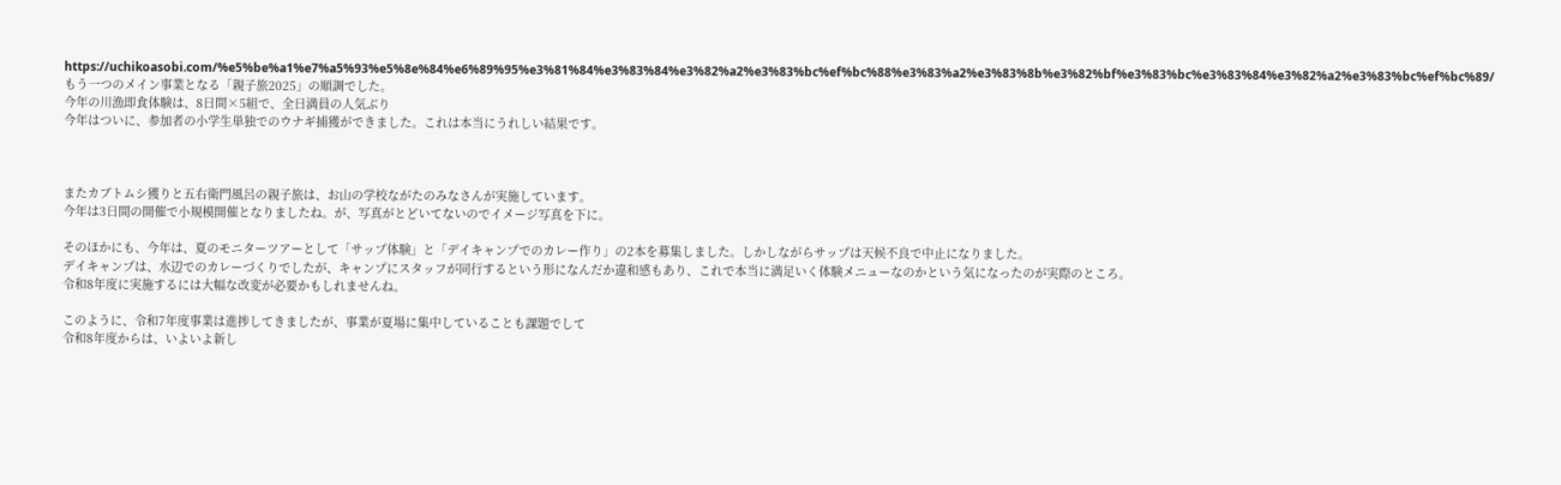https://uchikoasobi.com/%e5%be%a1%e7%a5%93%e5%8e%84%e6%89%95%e3%81%84%e3%83%84%e3%82%a2%e3%83%bc%ef%bc%88%e3%83%a2%e3%83%8b%e3%82%bf%e3%83%bc%e3%83%84%e3%82%a2%e3%83%bc%ef%bc%89/
もう一つのメイン事業となる「親子旅2025」の順調でした。
今年の川漁即食体験は、8日間×5組で、全日満員の人気ぶり
今年はついに、参加者の小学生単独でのウナギ捕獲ができました。これは本当にうれしい結果です。



またカブトムシ獲りと五右衛門風呂の親子旅は、お山の学校ながたのみなさんが実施しています。
今年は3日間の開催で小規模開催となりましたね。が、写真がとどいてないのでイメージ写真を下に。

そのほかにも、今年は、夏のモニターツアーとして「サップ体験」と「デイキャンプでのカレー作り」の2本を募集しました。しかしながらサップは天候不良で中止になりました。
デイキャンプは、水辺でのカレーづくりでしたが、キャンプにスタッフが同行するという形になんだか違和感もあり、これで本当に満足いく体験メニューなのかという気になったのが実際のところ。
令和8年度に実施するには大幅な改変が必要かもしれませんね。

このように、令和7年度事業は進捗してきましたが、事業が夏場に集中していることも課題でして
令和8年度からは、いよいよ新し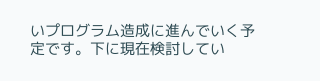いプログラム造成に進んでいく予定です。下に現在検討してい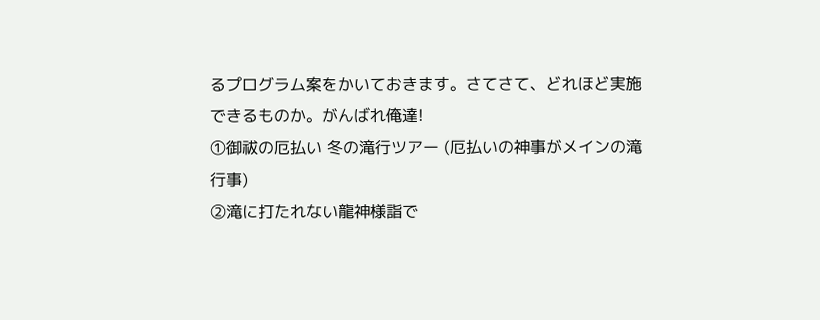るプログラム案をかいておきます。さてさて、どれほど実施できるものか。がんばれ俺達!
①御祓の厄払い 冬の滝行ツアー (厄払いの神事がメインの滝行事)
②滝に打たれない龍神様詣で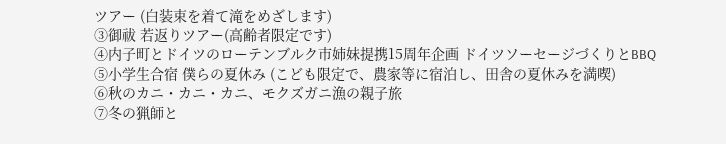ツアー (白装束を着て滝をめざします)
③御祓 若返りツアー(高齢者限定です)
④内子町とドイツのローテンブルク市姉妹提携15周年企画 ドイツソーセージづくりとBBQ
➄小学生合宿 僕らの夏休み (こども限定で、農家等に宿泊し、田舎の夏休みを満喫)
⑥秋のカニ・カニ・カニ、モクズガニ漁の親子旅
⑦冬の猟師と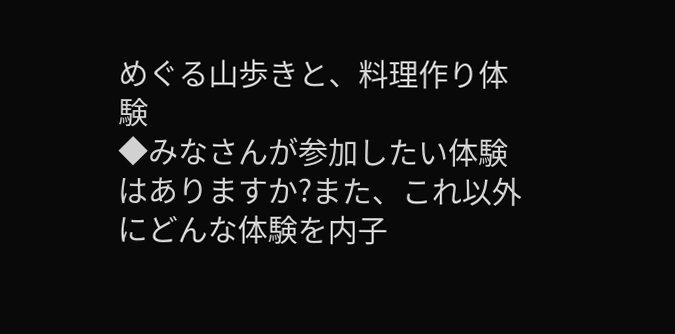めぐる山歩きと、料理作り体験
◆みなさんが参加したい体験はありますか?また、これ以外にどんな体験を内子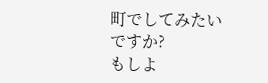町でしてみたいですか?
もしよ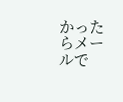かったらメールで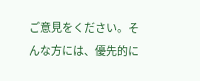ご意見をください。そんな方には、優先的に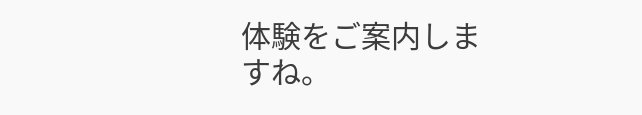体験をご案内しますね。